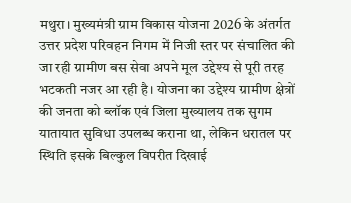मथुरा। मुख्यमंत्री ग्राम विकास योजना 2026 के अंतर्गत उत्तर प्रदेश परिवहन निगम में निजी स्तर पर संचालित की जा रही ग्रामीण बस सेवा अपने मूल उद्देश्य से पूरी तरह भटकती नजर आ रही है। योजना का उद्देश्य ग्रामीण क्षेत्रों की जनता को ब्लॉक एवं जिला मुख्यालय तक सुगम यातायात सुविधा उपलब्ध कराना था, लेकिन धरातल पर स्थिति इसके बिल्कुल विपरीत दिखाई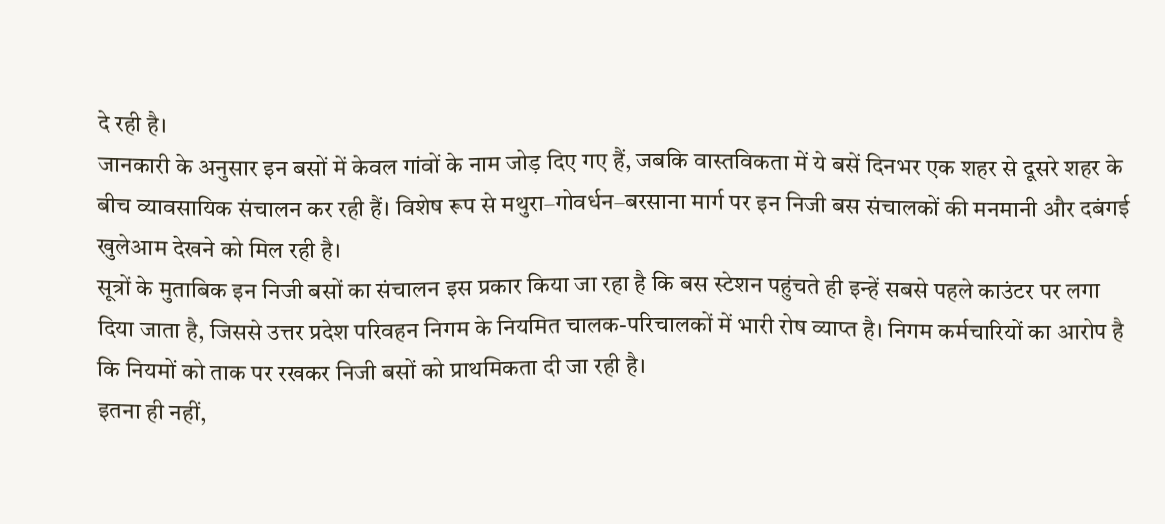दे रही है।
जानकारी के अनुसार इन बसों में केवल गांवों के नाम जोड़ दिए गए हैं, जबकि वास्तविकता में ये बसें दिनभर एक शहर से दूसरे शहर के बीच व्यावसायिक संचालन कर रही हैं। विशेष रूप से मथुरा–गोवर्धन–बरसाना मार्ग पर इन निजी बस संचालकों की मनमानी और दबंगई खुलेआम देखने को मिल रही है।
सूत्रों के मुताबिक इन निजी बसों का संचालन इस प्रकार किया जा रहा है कि बस स्टेशन पहुंचते ही इन्हें सबसे पहले काउंटर पर लगा दिया जाता है, जिससे उत्तर प्रदेश परिवहन निगम के नियमित चालक-परिचालकों में भारी रोष व्याप्त है। निगम कर्मचारियों का आरोप है कि नियमों को ताक पर रखकर निजी बसों को प्राथमिकता दी जा रही है।
इतना ही नहीं,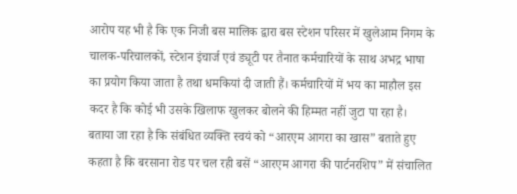आरोप यह भी है कि एक निजी बस मालिक द्वारा बस स्टेशन परिसर में खुलेआम निगम के चालक-परिचालकों, स्टेशन इंचार्ज एवं ड्यूटी पर तैनात कर्मचारियों के साथ अभद्र भाषा का प्रयोग किया जाता है तथा धमकियां दी जाती हैं। कर्मचारियों में भय का माहौल इस कदर है कि कोई भी उसके खिलाफ खुलकर बोलने की हिम्मत नहीं जुटा पा रहा है।
बताया जा रहा है कि संबंधित व्यक्ति स्वयं को “आरएम आगरा का खास” बताते हुए कहता है कि बरसाना रोड पर चल रही बसें “आरएम आगरा की पार्टनरशिप” में संचालित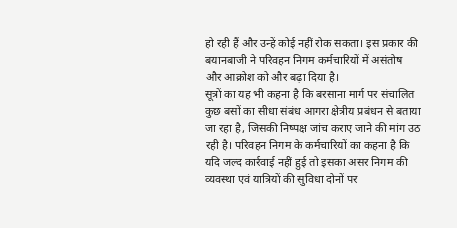हो रही हैं और उन्हें कोई नहीं रोक सकता। इस प्रकार की बयानबाजी ने परिवहन निगम कर्मचारियों में असंतोष और आक्रोश को और बढ़ा दिया है।
सूत्रों का यह भी कहना है कि बरसाना मार्ग पर संचालित कुछ बसों का सीधा संबंध आगरा क्षेत्रीय प्रबंधन से बताया जा रहा है, जिसकी निष्पक्ष जांच कराए जाने की मांग उठ रही है। परिवहन निगम के कर्मचारियों का कहना है कि यदि जल्द कार्रवाई नहीं हुई तो इसका असर निगम की व्यवस्था एवं यात्रियों की सुविधा दोनों पर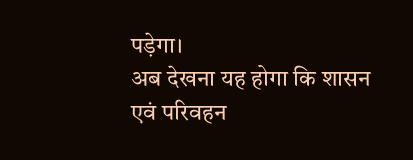पड़ेगा।
अब देखना यह होगा कि शासन एवं परिवहन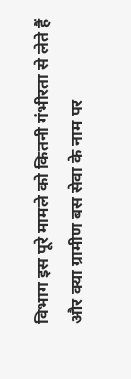विभाग इस पूरे मामले को कितनी गंभीरता से लेते हैं और क्या ग्रामीण बस सेवा के नाम पर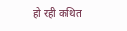हो रही कथित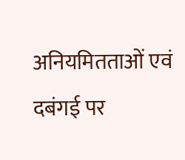अनियमितताओं एवं दबंगई पर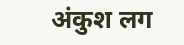अंकुश लग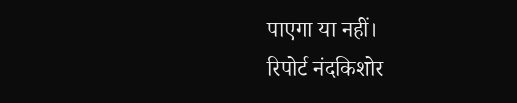पाएगा या नहीं।
रिपोर्ट नंदकिशोर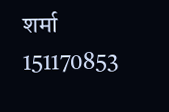शर्मा 151170853